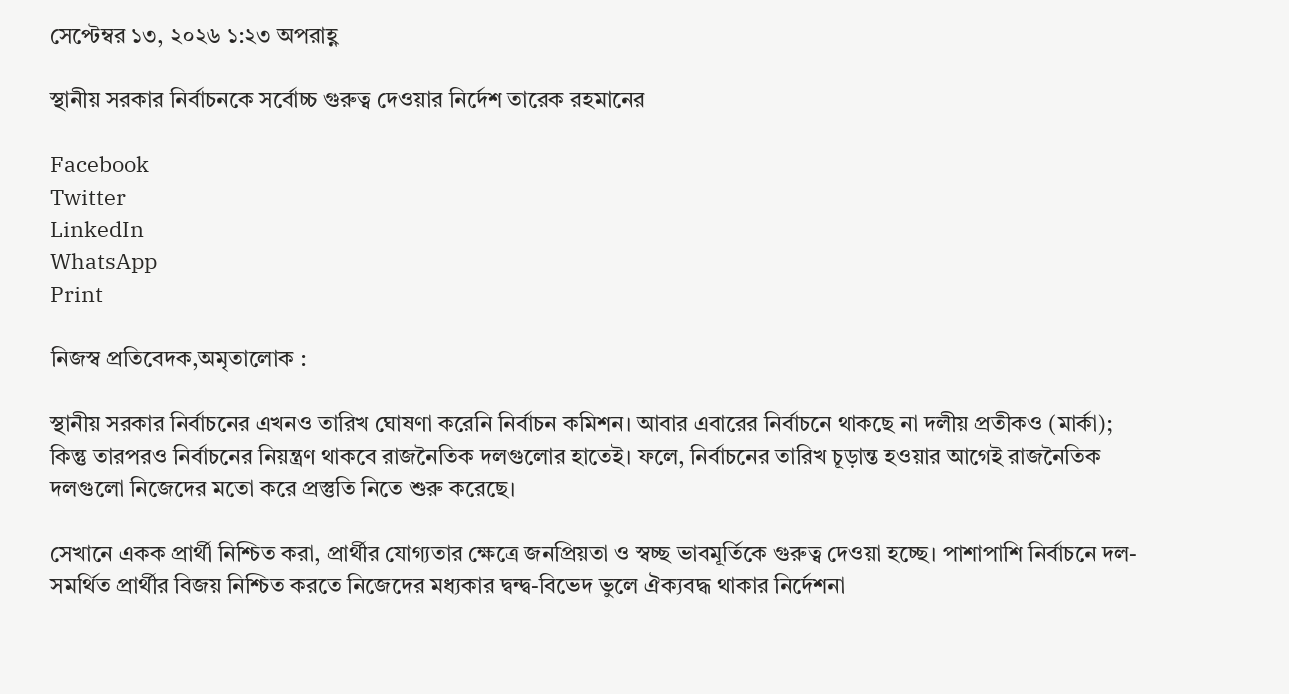সেপ্টেম্বর ১৩, ২০২৬ ১:২৩ অপরাহ্ণ

স্থানীয় সরকার নির্বাচনকে সর্বোচ্চ গুরুত্ব দেওয়ার নির্দেশ তারেক রহমানের

Facebook
Twitter
LinkedIn
WhatsApp
Print

নিজস্ব প্রতিবেদক,অমৃতালোক :

স্থানীয় সরকার নির্বাচনের এখনও তারিখ ঘোষণা করেনি নির্বাচন কমিশন। আবার এবারের নির্বাচনে থাকছে না দলীয় প্রতীকও (মার্কা); কিন্তু তারপরও নির্বাচনের নিয়ন্ত্রণ থাকবে রাজনৈতিক দলগুলোর হাতেই। ফলে, নির্বাচনের তারিখ চূড়ান্ত হওয়ার আগেই রাজনৈতিক দলগুলো নিজেদের মতো করে প্রস্তুতি নিতে শুরু করেছে।

সেখানে একক প্রার্থী নিশ্চিত করা, প্রার্থীর যোগ্যতার ক্ষেত্রে জনপ্রিয়তা ও স্বচ্ছ ভাবমূর্তিকে গুরুত্ব দেওয়া হচ্ছে। পাশাপাশি নির্বাচনে দল-সমর্থিত প্রার্থীর বিজয় নিশ্চিত করতে নিজেদের মধ্যকার দ্বন্দ্ব-বিভেদ ভুলে ঐক্যবদ্ধ থাকার নির্দেশনা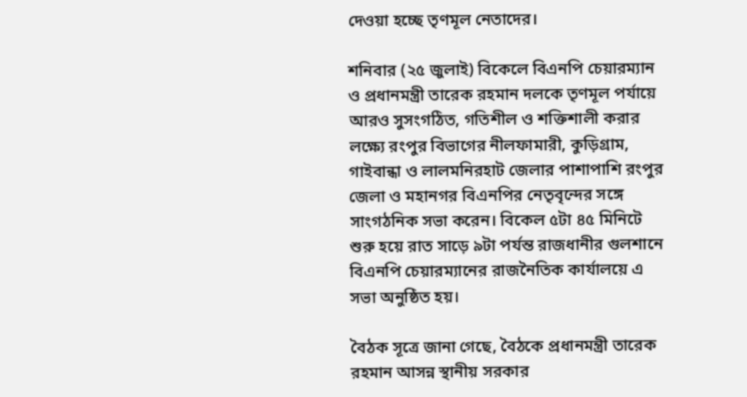দেওয়া হচ্ছে তৃণমূল নেতাদের।

শনিবার (২৫ জুলাই) বিকেলে বিএনপি চেয়ারম্যান ও প্রধানমন্ত্রী তারেক রহমান দলকে তৃণমূল পর্যায়ে আরও সুসংগঠিত, গতিশীল ও শক্তিশালী করার লক্ষ্যে রংপুর বিভাগের নীলফামারী, কুড়িগ্রাম, গাইবান্ধা ও লালমনিরহাট জেলার পাশাপাশি রংপুর জেলা ও মহানগর বিএনপির নেতৃবৃন্দের সঙ্গে সাংগঠনিক সভা করেন। বিকেল ৫টা ৪৫ মিনিটে শুরু হয়ে রাত সাড়ে ৯টা পর্যন্ত রাজধানীর গুলশানে বিএনপি চেয়ারম্যানের রাজনৈতিক কার্যালয়ে এ সভা অনুষ্ঠিত হয়।

বৈঠক সূত্রে জানা গেছে, বৈঠকে প্রধানমন্ত্রী তারেক রহমান আসন্ন স্থানীয় সরকার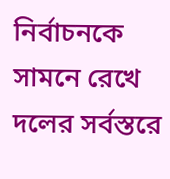নির্বাচনকে সামনে রেখে দলের সর্বস্তরে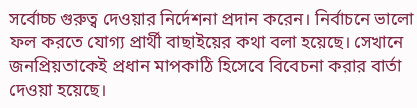সর্বোচ্চ গুরুত্ব দেওয়ার নির্দেশনা প্রদান করেন। নির্বাচনে ভালো ফল করতে যোগ্য প্রার্থী বাছাইয়ের কথা বলা হয়েছে। সেখানে জনপ্রিয়তাকেই প্রধান মাপকাঠি হিসেবে বিবেচনা করার বার্তা দেওয়া হয়েছে।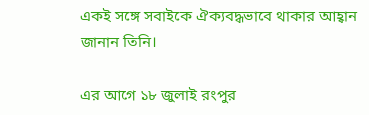একই সঙ্গে সবাইকে ঐক্যবদ্ধভাবে থাকার আহ্বান জানান তিনি।

এর আগে ১৮ জুলাই রংপুর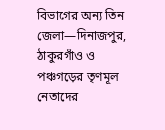বিভাগের অন্য তিন জেলা—দিনাজপুর, ঠাকুরগাঁও ও পঞ্চগড়ের তৃণমূল নেতাদের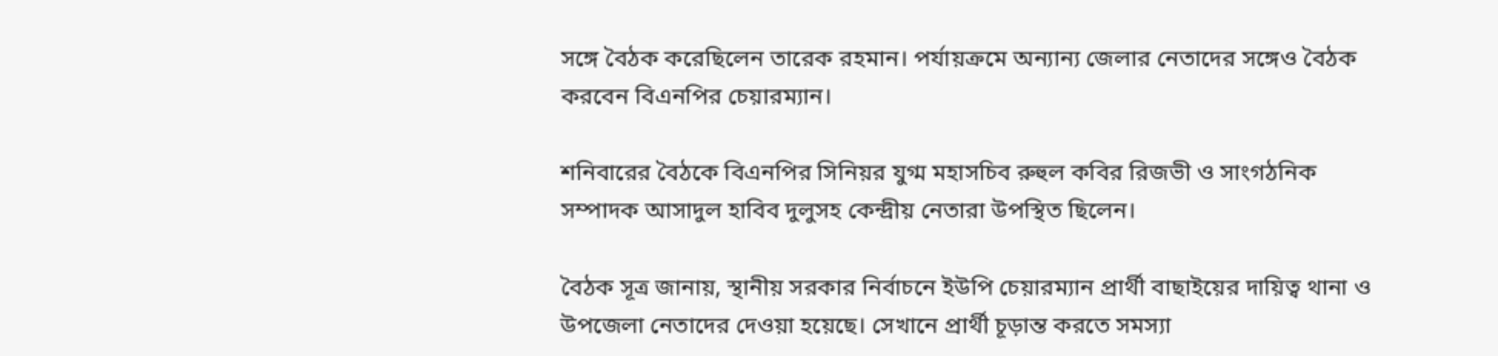সঙ্গে বৈঠক করেছিলেন তারেক রহমান। পর্যায়ক্রমে অন্যান্য জেলার নেতাদের সঙ্গেও বৈঠক করবেন বিএনপির চেয়ারম্যান।

শনিবারের বৈঠকে বিএনপির সিনিয়র যুগ্ম মহাসচিব রুহুল কবির রিজভী ও সাংগঠনিক সম্পাদক আসাদুল হাবিব দুলুসহ কেন্দ্রীয় নেতারা উপস্থিত ছিলেন।

বৈঠক সূত্র জানায়, স্থানীয় সরকার নির্বাচনে ইউপি চেয়ারম্যান প্রার্থী বাছাইয়ের দায়িত্ব থানা ও উপজেলা নেতাদের দেওয়া হয়েছে। সেখানে প্রার্থী চূড়ান্ত করতে সমস্যা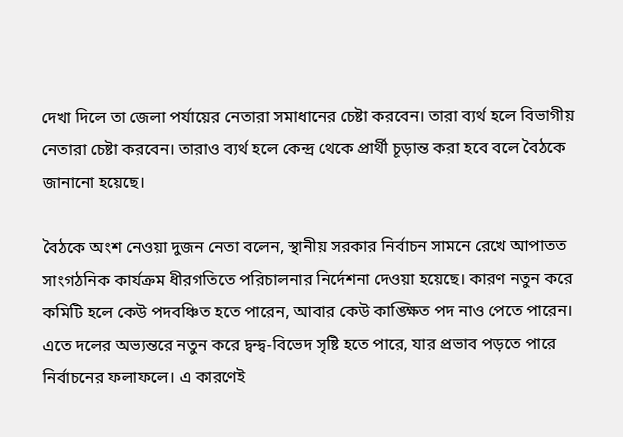দেখা দিলে তা জেলা পর্যায়ের নেতারা সমাধানের চেষ্টা করবেন। তারা ব্যর্থ হলে বিভাগীয় নেতারা চেষ্টা করবেন। তারাও ব্যর্থ হলে কেন্দ্র থেকে প্রার্থী চূড়ান্ত করা হবে বলে বৈঠকে জানানো হয়েছে।

বৈঠকে অংশ নেওয়া দুজন নেতা বলেন, স্থানীয় সরকার নির্বাচন সামনে রেখে আপাতত সাংগঠনিক কার্যক্রম ধীরগতিতে পরিচালনার নির্দেশনা দেওয়া হয়েছে। কারণ নতুন করে কমিটি হলে কেউ পদবঞ্চিত হতে পারেন, আবার কেউ কাঙ্ক্ষিত পদ নাও পেতে পারেন। এতে দলের অভ্যন্তরে নতুন করে দ্বন্দ্ব-বিভেদ সৃষ্টি হতে পারে, যার প্রভাব পড়তে পারে নির্বাচনের ফলাফলে। এ কারণেই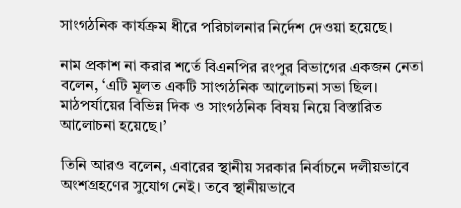সাংগঠনিক কার্যক্রম ধীরে পরিচালনার নির্দেশ দেওয়া হয়েছে।

নাম প্রকাশ না করার শর্তে বিএনপির রংপুর বিভাগের একজন নেতা বলেন, ‘এটি মূলত একটি সাংগঠনিক আলোচনা সভা ছিল। মাঠপর্যায়ের বিভিন্ন দিক ও সাংগঠনিক বিষয় নিয়ে বিস্তারিত আলোচনা হয়েছে।’

তিনি আরও বলেন, এবারের স্থানীয় সরকার নির্বাচনে দলীয়ভাবে অংশগ্রহণের সুযোগ নেই। তবে স্থানীয়ভাবে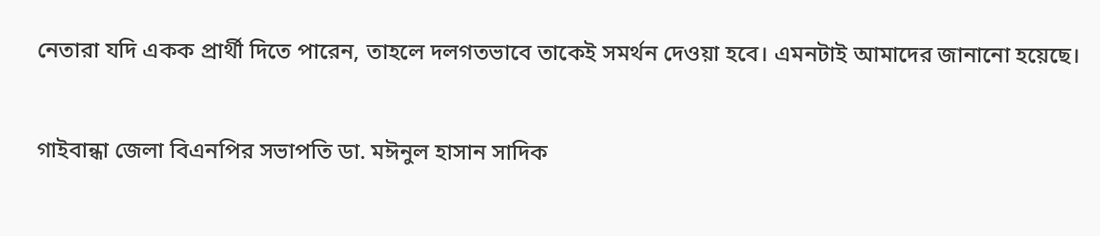নেতারা যদি একক প্রার্থী দিতে পারেন, তাহলে দলগতভাবে তাকেই সমর্থন দেওয়া হবে। এমনটাই আমাদের জানানো হয়েছে।

গাইবান্ধা জেলা বিএনপির সভাপতি ডা. মঈনুল হাসান সাদিক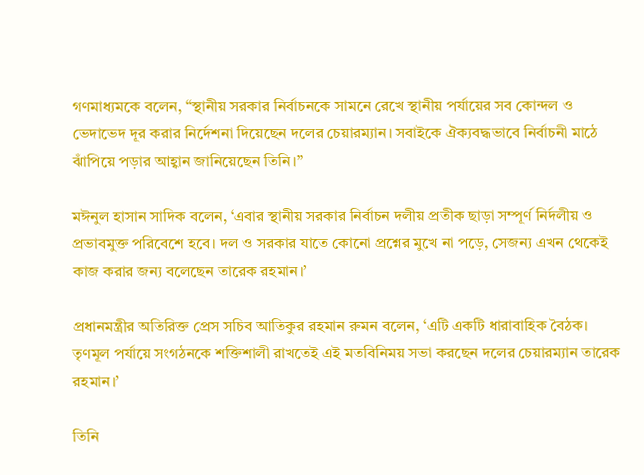গণমাধ্যমকে বলেন, “স্থানীয় সরকার নির্বাচনকে সামনে রেখে স্থানীয় পর্যায়ের সব কোন্দল ও ভেদাভেদ দূর করার নির্দেশনা দিয়েছেন দলের চেয়ারম্যান। সবাইকে ঐক্যবদ্ধভাবে নির্বাচনী মাঠে ঝাঁপিয়ে পড়ার আহ্বান জানিয়েছেন তিনি।”

মঈনুল হাসান সাদিক বলেন, ‘এবার স্থানীয় সরকার নির্বাচন দলীয় প্রতীক ছাড়া সম্পূর্ণ নির্দলীয় ও প্রভাবমুক্ত পরিবেশে হবে। দল ও সরকার যাতে কোনো প্রশ্নের মুখে না পড়ে, সেজন্য এখন থেকেই কাজ করার জন্য বলেছেন তারেক রহমান।’

প্রধানমন্ত্রীর অতিরিক্ত প্রেস সচিব আতিকুর রহমান রুমন বলেন, ‘এটি একটি ধারাবাহিক বৈঠক। তৃণমূল পর্যায়ে সংগঠনকে শক্তিশালী রাখতেই এই মতবিনিময় সভা করছেন দলের চেয়ারম্যান তারেক রহমান।’

তিনি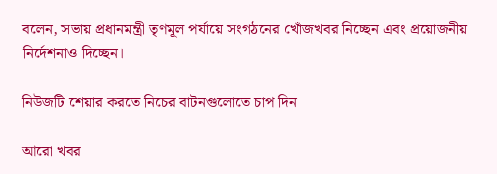বলেন, সভায় প্রধানমন্ত্রী তৃণমূল পর্যায়ে সংগঠনের খোঁজখবর নিচ্ছেন এবং প্রয়োজনীয় নির্দেশনাও দিচ্ছেন।

নিউজটি ‍শেয়ার করতে নিচের বাটনগুলোতে চাপ দিন

আরো খবর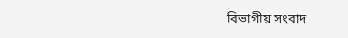বিভাগীয় সংবাদ